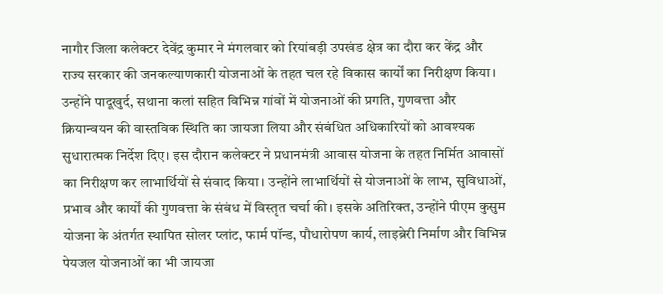नागौर जिला कलेक्टर देवेंद्र कुमार ने मंगलवार को रियांबड़ी उपखंड क्षेत्र का दौरा कर केंद्र और राज्य सरकार की जनकल्याणकारी योजनाओं के तहत चल रहे विकास कार्यों का निरीक्षण किया। उन्होंने पादूखुर्द, सथाना कलां सहित विभिन्न गांवों में योजनाओं की प्रगति, गुणवत्ता और क्रियान्वयन की वास्तविक स्थिति का जायजा लिया और संबंधित अधिकारियों को आवश्यक सुधारात्मक निर्देश दिए। इस दौरान कलेक्टर ने प्रधानमंत्री आवास योजना के तहत निर्मित आवासों का निरीक्षण कर लाभार्थियों से संवाद किया। उन्होंने लाभार्थियों से योजनाओं के लाभ, सुविधाओं, प्रभाव और कार्यों की गुणवत्ता के संबंध में विस्तृत चर्चा की। इसके अतिरिक्त, उन्होंने पीएम कुसुम योजना के अंतर्गत स्थापित सोलर प्लांट, फार्म पॉन्ड, पौधारोपण कार्य, लाइब्रेरी निर्माण और विभिन्न पेयजल योजनाओं का भी जायजा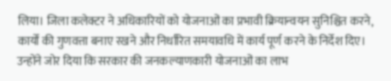लिया। जिला कलेक्टर ने अधिकारियों को योजनाओं का प्रभावी क्रियान्वयन सुनिश्चित करने, कार्यों की गुणवत्ता बनाए रखने और निर्धारित समयावधि में कार्य पूर्ण करने के निर्देश दिए। उन्होंने जोर दिया कि सरकार की जनकल्याणकारी योजनाओं का लाभ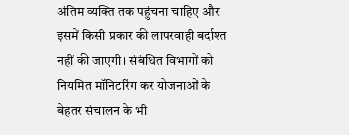अंतिम व्यक्ति तक पहुंचना चाहिए और इसमें किसी प्रकार की लापरवाही बर्दाश्त नहीं की जाएगी। संबंधित विभागों को नियमित मॉनिटरिंग कर योजनाओं के बेहतर संचालन के भी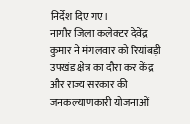निर्देश दिए गए।
नागौर जिला कलेक्टर देवेंद्र कुमार ने मंगलवार को रियांबड़ी उपखंड क्षेत्र का दौरा कर केंद्र और राज्य सरकार की जनकल्याणकारी योजनाओं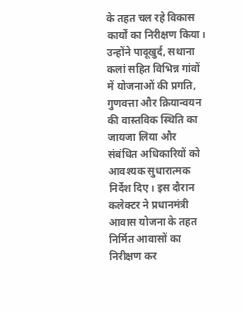के तहत चल रहे विकास कार्यों का निरीक्षण किया। उन्होंने पादूखुर्द, सथाना कलां सहित विभिन्न गांवों में योजनाओं की प्रगति, गुणवत्ता और क्रियान्वयन की वास्तविक स्थिति का जायजा लिया और संबंधित अधिकारियों को आवश्यक सुधारात्मक निर्देश दिए। इस दौरान कलेक्टर ने प्रधानमंत्री आवास योजना के तहत निर्मित आवासों का निरीक्षण कर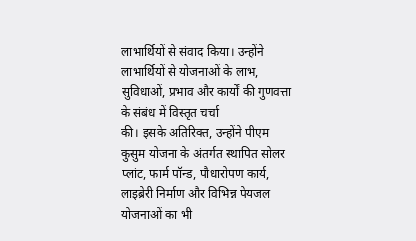लाभार्थियों से संवाद किया। उन्होंने लाभार्थियों से योजनाओं के लाभ, सुविधाओं, प्रभाव और कार्यों की गुणवत्ता के संबंध में विस्तृत चर्चा
की। इसके अतिरिक्त, उन्होंने पीएम कुसुम योजना के अंतर्गत स्थापित सोलर प्लांट, फार्म पॉन्ड, पौधारोपण कार्य, लाइब्रेरी निर्माण और विभिन्न पेयजल योजनाओं का भी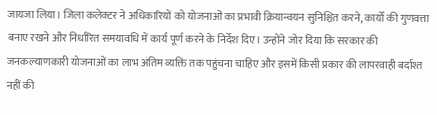जायजा लिया। जिला कलेक्टर ने अधिकारियों को योजनाओं का प्रभावी क्रियान्वयन सुनिश्चित करने, कार्यों की गुणवत्ता बनाए रखने और निर्धारित समयावधि में कार्य पूर्ण करने के निर्देश दिए। उन्होंने जोर दिया कि सरकार की जनकल्याणकारी योजनाओं का लाभ अंतिम व्यक्ति तक पहुंचना चाहिए और इसमें किसी प्रकार की लापरवाही बर्दाश्त नहीं की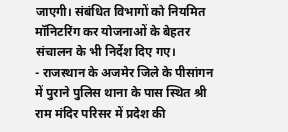जाएगी। संबंधित विभागों को नियमित मॉनिटरिंग कर योजनाओं के बेहतर संचालन के भी निर्देश दिए गए।
- राजस्थान के अजमेर जिले के पीसांगन में पुराने पुलिस थाना के पास स्थित श्री राम मंदिर परिसर में प्रदेश की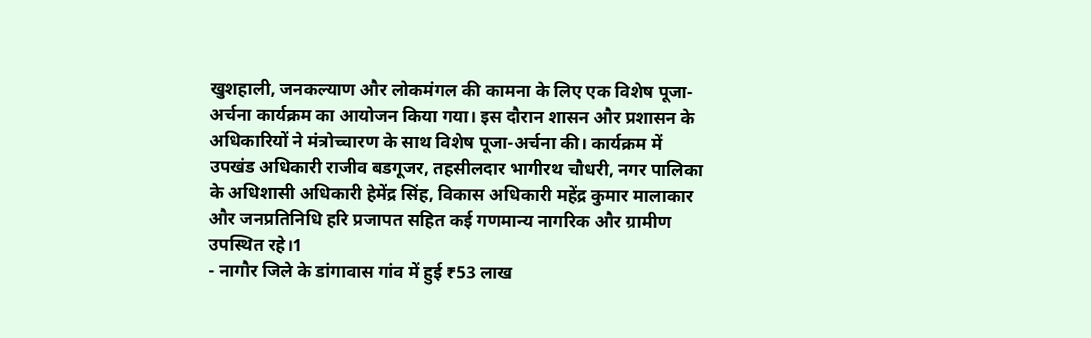खुशहाली, जनकल्याण और लोकमंगल की कामना के लिए एक विशेष पूजा-अर्चना कार्यक्रम का आयोजन किया गया। इस दौरान शासन और प्रशासन के अधिकारियों ने मंत्रोच्चारण के साथ विशेष पूजा-अर्चना की। कार्यक्रम में उपखंड अधिकारी राजीव बडगूजर, तहसीलदार भागीरथ चौधरी, नगर पालिका के अधिशासी अधिकारी हेमेंद्र सिंह, विकास अधिकारी महेंद्र कुमार मालाकार और जनप्रतिनिधि हरि प्रजापत सहित कई गणमान्य नागरिक और ग्रामीण उपस्थित रहे।1
- नागौर जिले के डांगावास गांव में हुई ₹53 लाख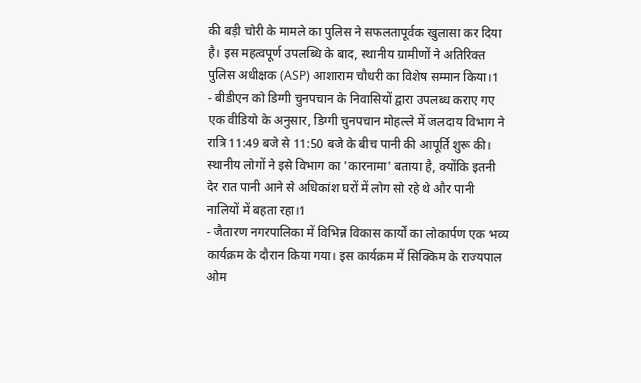की बड़ी चोरी के मामले का पुलिस ने सफलतापूर्वक खुलासा कर दिया है। इस महत्वपूर्ण उपलब्धि के बाद, स्थानीय ग्रामीणों ने अतिरिक्त पुलिस अधीक्षक (ASP) आशाराम चौधरी का विशेष सम्मान किया।1
- बीडीएन को डिग्गी चुनपचान के निवासियों द्वारा उपलब्ध कराए गए एक वीडियो के अनुसार, डिग्गी चुनपचान मोहल्ले में जलदाय विभाग ने रात्रि 11:49 बजे से 11:50 बजे के बीच पानी की आपूर्ति शुरू की। स्थानीय लोगों ने इसे विभाग का 'कारनामा' बताया है, क्योंकि इतनी देर रात पानी आने से अधिकांश घरों में लोग सो रहे थे और पानी नालियों में बहता रहा।1
- जैतारण नगरपालिका में विभिन्न विकास कार्यों का लोकार्पण एक भव्य कार्यक्रम के दौरान किया गया। इस कार्यक्रम में सिक्किम के राज्यपाल ओम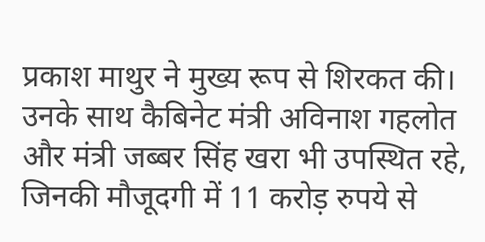प्रकाश माथुर ने मुख्य रूप से शिरकत की। उनके साथ कैबिनेट मंत्री अविनाश गहलोत और मंत्री जब्बर सिंह खरा भी उपस्थित रहे, जिनकी मौजूदगी में 11 करोड़ रुपये से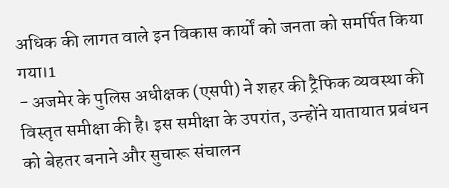अधिक की लागत वाले इन विकास कार्यों को जनता को समर्पित किया गया।1
- अजमेर के पुलिस अधीक्षक (एसपी) ने शहर की ट्रैफिक व्यवस्था की विस्तृत समीक्षा की है। इस समीक्षा के उपरांत, उन्होंने यातायात प्रबंधन को बेहतर बनाने और सुचारू संचालन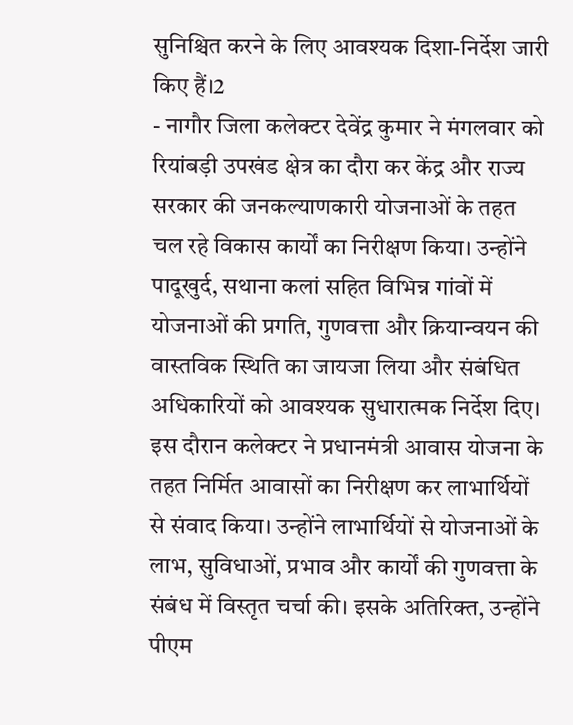सुनिश्चित करने के लिए आवश्यक दिशा-निर्देश जारी किए हैं।2
- नागौर जिला कलेक्टर देवेंद्र कुमार ने मंगलवार को रियांबड़ी उपखंड क्षेत्र का दौरा कर केंद्र और राज्य सरकार की जनकल्याणकारी योजनाओं के तहत चल रहे विकास कार्यों का निरीक्षण किया। उन्होंने पादूखुर्द, सथाना कलां सहित विभिन्न गांवों में योजनाओं की प्रगति, गुणवत्ता और क्रियान्वयन की वास्तविक स्थिति का जायजा लिया और संबंधित अधिकारियों को आवश्यक सुधारात्मक निर्देश दिए। इस दौरान कलेक्टर ने प्रधानमंत्री आवास योजना के तहत निर्मित आवासों का निरीक्षण कर लाभार्थियों से संवाद किया। उन्होंने लाभार्थियों से योजनाओं के लाभ, सुविधाओं, प्रभाव और कार्यों की गुणवत्ता के संबंध में विस्तृत चर्चा की। इसके अतिरिक्त, उन्होंने पीएम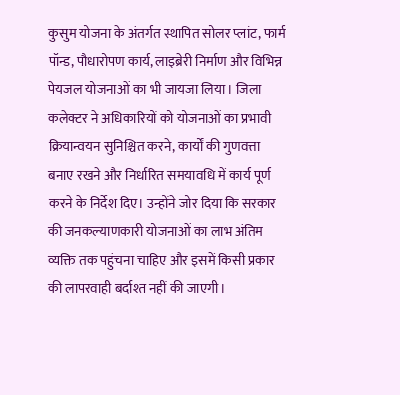कुसुम योजना के अंतर्गत स्थापित सोलर प्लांट, फार्म पॉन्ड, पौधारोपण कार्य, लाइब्रेरी निर्माण और विभिन्न पेयजल योजनाओं का भी जायजा लिया। जिला कलेक्टर ने अधिकारियों को योजनाओं का प्रभावी क्रियान्वयन सुनिश्चित करने, कार्यों की गुणवत्ता बनाए रखने और निर्धारित समयावधि में कार्य पूर्ण करने के निर्देश दिए। उन्होंने जोर दिया कि सरकार की जनकल्याणकारी योजनाओं का लाभ अंतिम व्यक्ति तक पहुंचना चाहिए और इसमें किसी प्रकार की लापरवाही बर्दाश्त नहीं की जाएगी।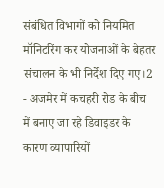संबंधित विभागों को नियमित मॉनिटरिंग कर योजनाओं के बेहतर संचालन के भी निर्देश दिए गए।2
- अजमेर में कचहरी रोड के बीच में बनाए जा रहे डिवाइडर के कारण व्यापारियों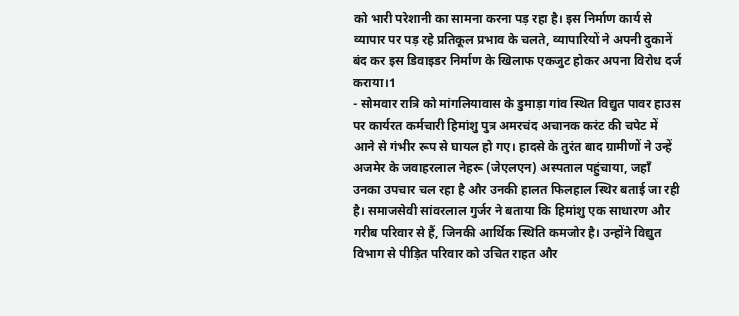को भारी परेशानी का सामना करना पड़ रहा है। इस निर्माण कार्य से व्यापार पर पड़ रहे प्रतिकूल प्रभाव के चलते, व्यापारियों ने अपनी दुकानें बंद कर इस डिवाइडर निर्माण के खिलाफ एकजुट होकर अपना विरोध दर्ज कराया।1
- सोमवार रात्रि को मांगलियावास के डुमाड़ा गांव स्थित विद्युत पावर हाउस पर कार्यरत कर्मचारी हिमांशु पुत्र अमरचंद अचानक करंट की चपेट में आने से गंभीर रूप से घायल हो गए। हादसे के तुरंत बाद ग्रामीणों ने उन्हें अजमेर के जवाहरलाल नेहरू (जेएलएन) अस्पताल पहुंचाया, जहाँ उनका उपचार चल रहा है और उनकी हालत फिलहाल स्थिर बताई जा रही है। समाजसेवी सांवरलाल गुर्जर ने बताया कि हिमांशु एक साधारण और गरीब परिवार से हैं, जिनकी आर्थिक स्थिति कमजोर है। उन्होंने विद्युत विभाग से पीड़ित परिवार को उचित राहत और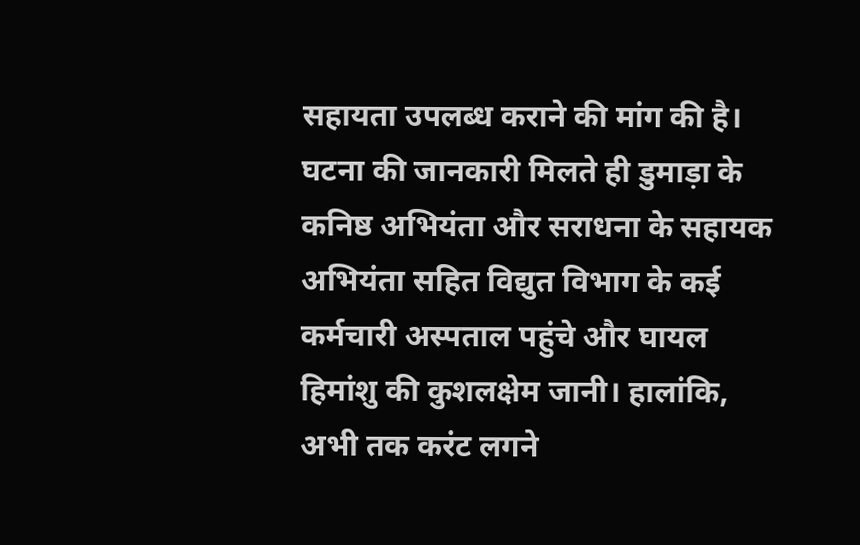सहायता उपलब्ध कराने की मांग की है। घटना की जानकारी मिलते ही डुमाड़ा के कनिष्ठ अभियंता और सराधना के सहायक अभियंता सहित विद्युत विभाग के कई कर्मचारी अस्पताल पहुंचे और घायल हिमांशु की कुशलक्षेम जानी। हालांकि, अभी तक करंट लगने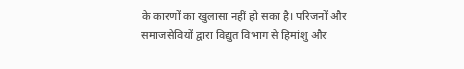के कारणों का खुलासा नहीं हो सका है। परिजनों और समाजसेवियों द्वारा विद्युत विभाग से हिमांशु और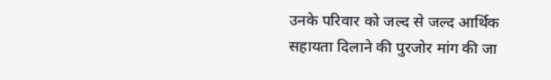उनके परिवार को जल्द से जल्द आर्थिक सहायता दिलाने की पुरजोर मांग की जा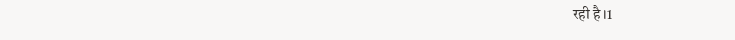रही है।1